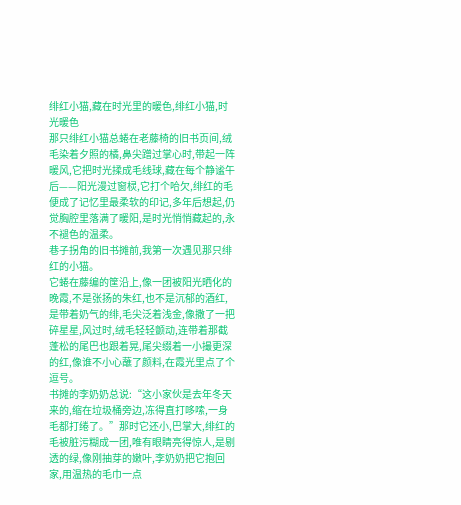绯红小猫,藏在时光里的暖色,绯红小猫,时光暖色
那只绯红小猫总蜷在老藤椅的旧书页间,绒毛染着夕照的橘,鼻尖蹭过掌心时,带起一阵暖风,它把时光揉成毛线球,藏在每个静谧午后——阳光漫过窗棂,它打个哈欠,绯红的毛便成了记忆里最柔软的印记,多年后想起,仍觉胸腔里落满了暖阳,是时光悄悄藏起的,永不褪色的温柔。
巷子拐角的旧书摊前,我第一次遇见那只绯红的小猫。
它蜷在藤编的筐沿上,像一团被阳光晒化的晚霞,不是张扬的朱红,也不是沉郁的酒红,是带着奶气的绯,毛尖泛着浅金,像撒了一把碎星星,风过时,绒毛轻轻颤动,连带着那截蓬松的尾巴也跟着晃,尾尖缀着一小撮更深的红,像谁不小心蘸了颜料,在霞光里点了个逗号。
书摊的李奶奶总说:“这小家伙是去年冬天来的,缩在垃圾桶旁边,冻得直打哆嗦,一身毛都打绻了。”那时它还小,巴掌大,绯红的毛被脏污糊成一团,唯有眼睛亮得惊人,是剔透的绿,像刚抽芽的嫩叶,李奶奶把它抱回家,用温热的毛巾一点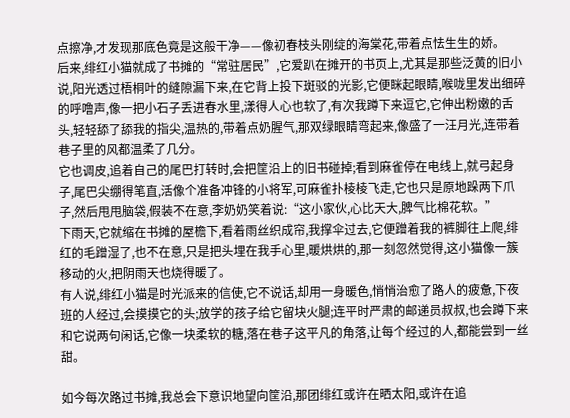点擦净,才发现那底色竟是这般干净——像初春枝头刚绽的海棠花,带着点怯生生的娇。
后来,绯红小猫就成了书摊的“常驻居民”,它爱趴在摊开的书页上,尤其是那些泛黄的旧小说,阳光透过梧桐叶的缝隙漏下来,在它背上投下斑驳的光影,它便眯起眼睛,喉咙里发出细碎的呼噜声,像一把小石子丢进春水里,漾得人心也软了,有次我蹲下来逗它,它伸出粉嫩的舌头,轻轻舔了舔我的指尖,温热的,带着点奶腥气,那双绿眼睛弯起来,像盛了一汪月光,连带着巷子里的风都温柔了几分。
它也调皮,追着自己的尾巴打转时,会把筐沿上的旧书碰掉;看到麻雀停在电线上,就弓起身子,尾巴尖绷得笔直,活像个准备冲锋的小将军,可麻雀扑棱棱飞走,它也只是原地跺两下爪子,然后甩甩脑袋,假装不在意,李奶奶笑着说:“这小家伙,心比天大,脾气比棉花软。”
下雨天,它就缩在书摊的屋檐下,看着雨丝织成帘,我撑伞过去,它便蹭着我的裤脚往上爬,绯红的毛蹭湿了,也不在意,只是把头埋在我手心里,暖烘烘的,那一刻忽然觉得,这小猫像一簇移动的火,把阴雨天也烧得暖了。
有人说,绯红小猫是时光派来的信使,它不说话,却用一身暖色,悄悄治愈了路人的疲惫,下夜班的人经过,会摸摸它的头;放学的孩子给它留块火腿;连平时严肃的邮递员叔叔,也会蹲下来和它说两句闲话,它像一块柔软的糖,落在巷子这平凡的角落,让每个经过的人,都能尝到一丝甜。

如今每次路过书摊,我总会下意识地望向筐沿,那团绯红或许在晒太阳,或许在追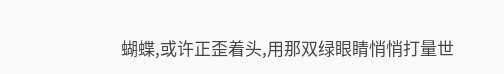蝴蝶,或许正歪着头,用那双绿眼睛悄悄打量世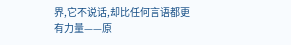界,它不说话,却比任何言语都更有力量——原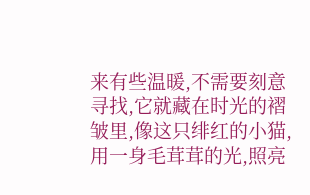来有些温暖,不需要刻意寻找,它就藏在时光的褶皱里,像这只绯红的小猫,用一身毛茸茸的光,照亮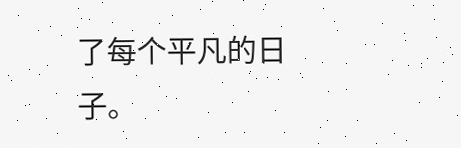了每个平凡的日子。